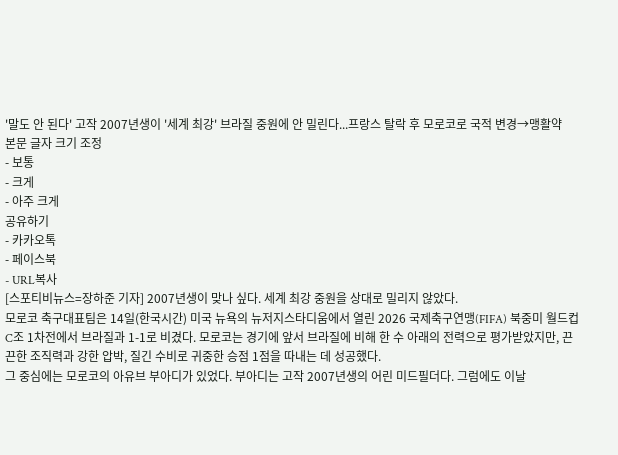'말도 안 된다' 고작 2007년생이 '세계 최강' 브라질 중원에 안 밀린다...프랑스 탈락 후 모로코로 국적 변경→맹활약
본문 글자 크기 조정
- 보통
- 크게
- 아주 크게
공유하기
- 카카오톡
- 페이스북
- URL복사
[스포티비뉴스=장하준 기자] 2007년생이 맞나 싶다. 세계 최강 중원을 상대로 밀리지 않았다.
모로코 축구대표팀은 14일(한국시간) 미국 뉴욕의 뉴저지스타디움에서 열린 2026 국제축구연맹(FIFA) 북중미 월드컵 C조 1차전에서 브라질과 1-1로 비겼다. 모로코는 경기에 앞서 브라질에 비해 한 수 아래의 전력으로 평가받았지만, 끈끈한 조직력과 강한 압박, 질긴 수비로 귀중한 승점 1점을 따내는 데 성공했다.
그 중심에는 모로코의 아유브 부아디가 있었다. 부아디는 고작 2007년생의 어린 미드필더다. 그럼에도 이날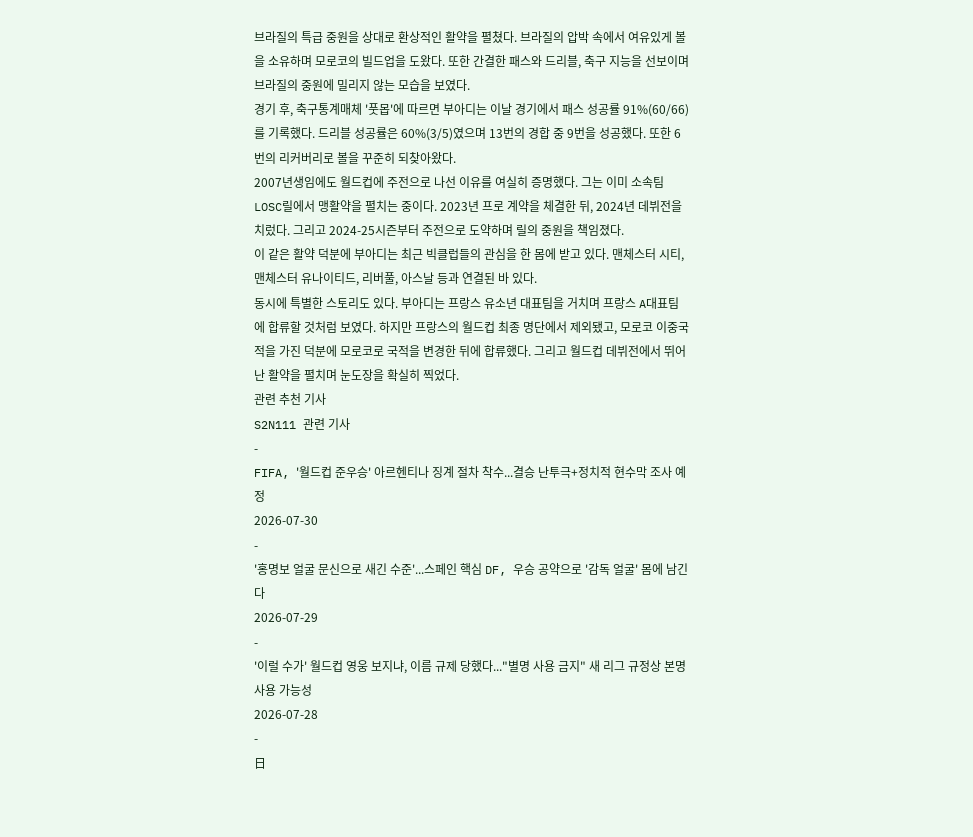브라질의 특급 중원을 상대로 환상적인 활약을 펼쳤다. 브라질의 압박 속에서 여유있게 볼을 소유하며 모로코의 빌드업을 도왔다. 또한 간결한 패스와 드리블, 축구 지능을 선보이며 브라질의 중원에 밀리지 않는 모습을 보였다.
경기 후, 축구통계매체 '풋몹'에 따르면 부아디는 이날 경기에서 패스 성공률 91%(60/66)를 기록했다. 드리블 성공률은 60%(3/5)였으며 13번의 경합 중 9번을 성공했다. 또한 6번의 리커버리로 볼을 꾸준히 되찾아왔다.
2007년생임에도 월드컵에 주전으로 나선 이유를 여실히 증명했다. 그는 이미 소속팀 LOSC릴에서 맹활약을 펼치는 중이다. 2023년 프로 계약을 체결한 뒤, 2024년 데뷔전을 치렀다. 그리고 2024-25시즌부터 주전으로 도약하며 릴의 중원을 책임졌다.
이 같은 활약 덕분에 부아디는 최근 빅클럽들의 관심을 한 몸에 받고 있다. 맨체스터 시티, 맨체스터 유나이티드, 리버풀, 아스날 등과 연결된 바 있다.
동시에 특별한 스토리도 있다. 부아디는 프랑스 유소년 대표팀을 거치며 프랑스 A대표팀에 합류할 것처럼 보였다. 하지만 프랑스의 월드컵 최종 명단에서 제외됐고, 모로코 이중국적을 가진 덕분에 모로코로 국적을 변경한 뒤에 합류했다. 그리고 월드컵 데뷔전에서 뛰어난 활약을 펼치며 눈도장을 확실히 찍었다.
관련 추천 기사
S2N111 관련 기사
-
FIFA, '월드컵 준우승' 아르헨티나 징계 절차 착수...결승 난투극+정치적 현수막 조사 예정
2026-07-30
-
'홍명보 얼굴 문신으로 새긴 수준'...스페인 핵심 DF, 우승 공약으로 '감독 얼굴' 몸에 남긴다
2026-07-29
-
'이럴 수가' 월드컵 영웅 보지냐, 이름 규제 당했다..."별명 사용 금지" 새 리그 규정상 본명 사용 가능성
2026-07-28
-
日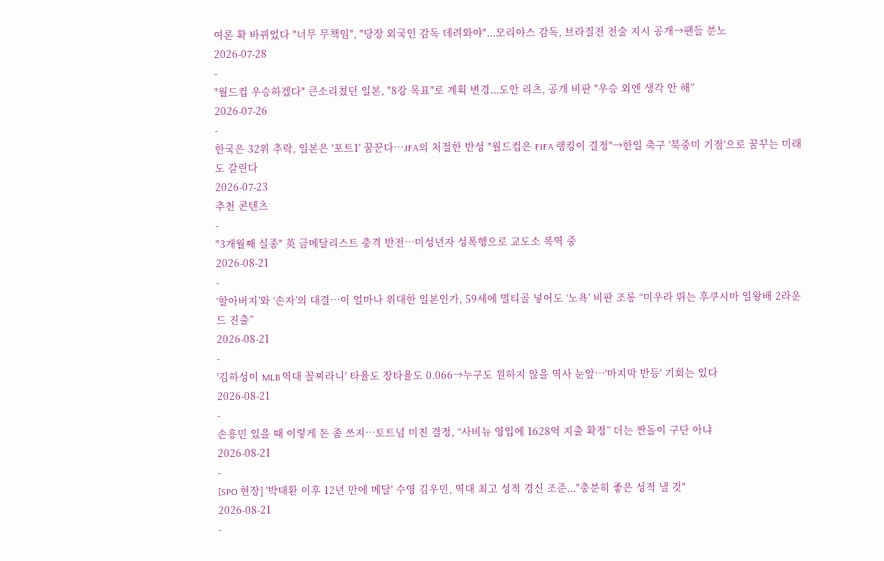여론 확 바뀌었다 "너무 무책임", "당장 외국인 감독 데려와야"...모리야스 감독, 브라질전 전술 지시 공개→팬들 분노
2026-07-28
-
"월드컵 우승하겠다" 큰소리쳤던 일본, "8강 목표"로 계획 변경...도안 리츠, 공개 비판 "우승 외엔 생각 안 해”
2026-07-26
-
한국은 32위 추락, 일본은 '포트1' 꿈꾼다…JFA의 처절한 반성 "월드컵은 FIFA 랭킹이 결정"→한일 축구 '북중미 기점'으로 꿈꾸는 미래도 갈린다
2026-07-23
추천 콘텐츠
-
"3개월째 실종" 英 금메달리스트 충격 반전…미성년자 성폭행으로 교도소 복역 중
2026-08-21
-
‘할아버지’와 ‘손자’의 대결…이 얼마나 위대한 일본인가, 59세에 멀티골 넣어도 ‘노욕’ 비판 조롱 “미우라 뛰는 후쿠시마 일왕배 2라운드 진출”
2026-08-21
-
'김하성이 MLB 역대 꼴찌라니' 타율도 장타율도 0.066→누구도 원하지 않을 역사 눈앞…'마지막 반등' 기회는 있다
2026-08-21
-
손흥민 있을 때 이렇게 돈 좀 쓰지…토트넘 미친 결정, “사비뉴 영입에 1628억 지출 확정” 더는 짠돌이 구단 아냐
2026-08-21
-
[SPO 현장] '박태환 이후 12년 만에 메달' 수영 김우민, 역대 최고 성적 경신 조준..."충분히 좋은 성적 낼 것"
2026-08-21
-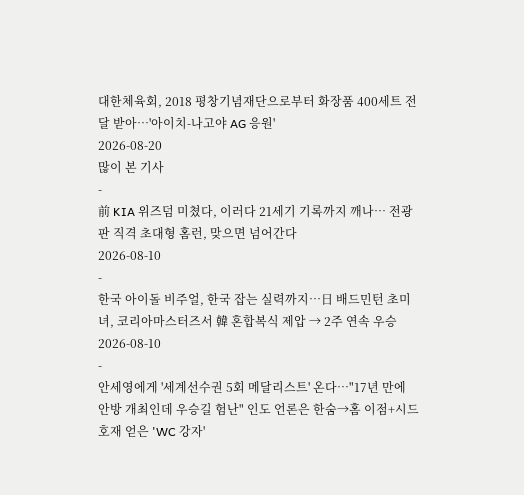대한체육회, 2018 평창기념재단으로부터 화장품 400세트 전달 받아…'아이치-나고야 AG 응원'
2026-08-20
많이 본 기사
-
前 KIA 위즈덤 미쳤다, 이러다 21세기 기록까지 깨나… 전광판 직격 초대형 홈런, 맞으면 넘어간다
2026-08-10
-
한국 아이돌 비주얼, 한국 잡는 실력까지…日 배드민턴 초미녀, 코리아마스터즈서 韓 혼합복식 제압 → 2주 연속 우승
2026-08-10
-
안세영에게 '세계선수권 5회 메달리스트' 온다…"17년 만에 안방 개최인데 우승길 험난" 인도 언론은 한숨→홈 이점+시드 호재 얻은 'WC 강자'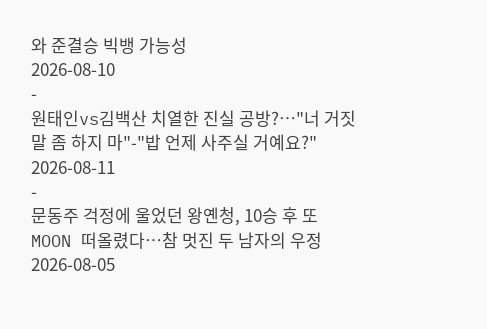와 준결승 빅뱅 가능성
2026-08-10
-
원태인vs김백산 치열한 진실 공방?…"너 거짓말 좀 하지 마"-"밥 언제 사주실 거예요?"
2026-08-11
-
문동주 걱정에 울었던 왕옌청, 10승 후 또 MOON 떠올렸다…참 멋진 두 남자의 우정
2026-08-05